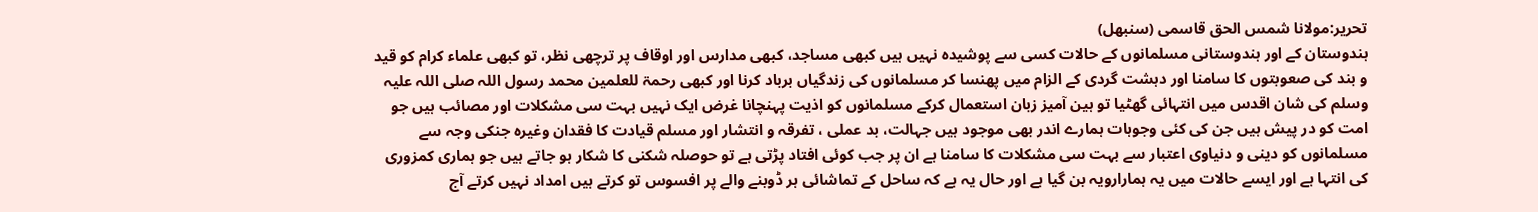تحریر:مولانا شمس الحق قاسمی (سنبھل)
ہندوستان کے اور ہندوستانی مسلمانوں کے حالات کسی سے پوشیدہ نہیں ہیں کبھی مساجد، کبھی مدارس اور اوقاف پر ترچھی نظر، تو کبھی علماء کرام کو قید و بند کی صعوبتوں کا سامنا اور دہشت گردی کے الزام میں پھنسا کر مسلمانوں کی زندگیاں برباد کرنا اور کبھی رحمۃ للعلمین محمد رسول اللہ صلی اللہ علیہ وسلم کی شان اقدس میں انتہائی گھٹیا تو ہین آمیز زبان استعمال کرکے مسلمانوں کو اذیت پہنچانا غرض ایک نہیں بہت سی مشکلات اور مصائب ہیں جو امت کو در پیش ہیں جن کی کئی وجوہات ہمارے اندر بھی موجود ہیں جہالت، بد عملی ، تفرقہ و انتشار اور مسلم قیادت کا فقدان وغیرہ جنکی وجہ سے مسلمانوں کو دینی و دنیاوی اعتبار سے بہت سی مشکلات کا سامنا ہے ان پر جب کوئی افتاد پڑتی ہے تو حوصلہ شکنی کا شکار ہو جاتے ہیں جو ہماری کمزوری کی انتہا ہے اور ایسے حالات میں یہ ہمارارویہ بن گیا ہے اور حال یہ ہے کہ ساحل کے تماشائی ہر ڈوبنے والے پر افسوس تو کرتے ہیں امداد نہیں کرتے آج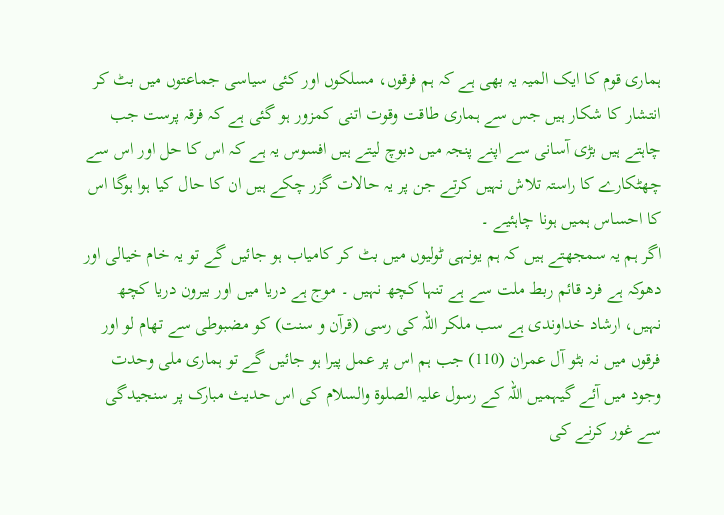ہماری قوم کا ایک المیہ یہ بھی ہے کہ ہم فرقوں، مسلکوں اور کئی سیاسی جماعتوں میں بٹ کر انتشار کا شکار ہیں جس سے ہماری طاقت وقوت اتنی کمزور ہو گئی ہے کہ فرقہ پرست جب چاہتے ہیں بڑی آسانی سے اپنے پنجہ میں دبوچ لیتے ہیں افسوس یہ ہے کہ اس کا حل اور اس سے چھٹکارے کا راستہ تلاش نہیں کرتے جن پر یہ حالات گزر چکے ہیں ان کا حال کیا ہوا ہوگا اس کا احساس ہمیں ہونا چاہئیے ۔
اگر ہم یہ سمجھتے ہیں کہ ہم یونہی ٹولیوں میں بٹ کر کامیاب ہو جائیں گے تو یہ خام خیالی اور دھوکہ ہے فرد قائم ربط ملت سے ہے تنہا کچھ نہیں ۔ موج ہے دریا میں اور بیرون دریا کچھ نہیں، ارشاد خداوندی ہے سب ملکر اللہ کی رسی (قرآن و سنت) کو مضبوطی سے تھام لو اور فرقوں میں نہ بٹو آل عمران (110) جب ہم اس پر عمل پیرا ہو جائیں گے تو ہماری ملی وحدت وجود میں آئے گیہمیں اللہ کے رسول علیہ الصلوۃ والسلام کی اس حدیث مبارک پر سنجیدگی سے غور کرنے کی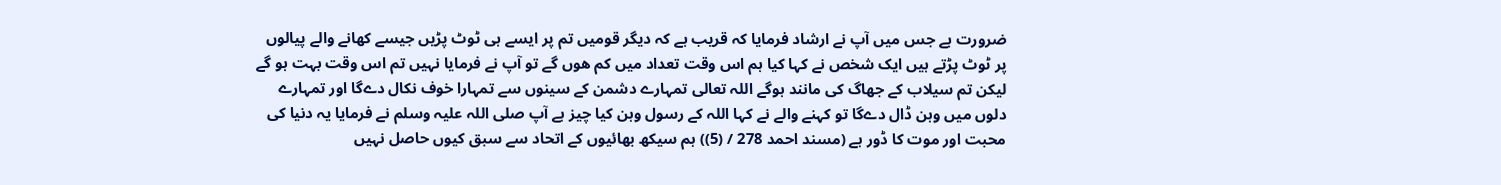ضرورت ہے جس میں آپ نے ارشاد فرمایا کہ قریب ہے کہ دیگر قومیں تم پر ایسے ہی ٹوٹ پڑیں جیسے کھانے والے پیالوں پر ٹوٹ پڑتے ہیں ایک شخص نے کہا کیا ہم اس وقت تعداد میں کم ھوں گے تو آپ نے فرمایا نہیں تم اس وقت بہت ہو گے لیکن تم سیلاب کے جھاگ کی مانند ہوگے اللہ تعالی تمہارے دشمن کے سینوں سے تمہارا خوف نکال دےگا اور تمہارے دلوں میں وہن ڈال دےگا تو کہنے والے نے کہا اللہ کے رسول وہن کیا چیز ہے آپ صلی اللہ علیہ وسلم نے فرمایا یہ دنیا کی محبت اور موت کا ڈور ہے (مسند احمد 278 / (5)) ہم سیکھ بھائیوں کے اتحاد سے سبق کیوں حاصل نہیں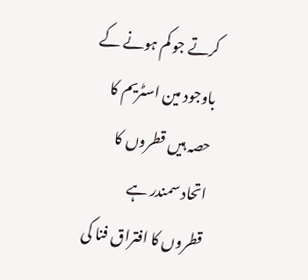کرتے جو کم ہونے کے باوجود مین اسٹریم کا حصہ ہیں قطروں کا اتحاد سمندر ہے قطروں کا افتراق فنا کی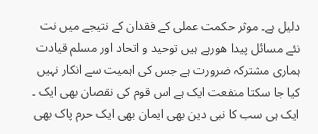دلیل ہے۔ موثر حکمت عملی کے فقدان کے نتیجے میں نت نئے مسائل پیدا ھورہے ہیں توحید و اتحاد اور مسلم قیادت ہماری مشترکہ ضرورت ہے جس کی اہمیت سے انکار نہیں کیا جا سکتا منفعت ایک ہے اس قوم کی نقصان بھی ایک ۔ ایک ہی سب کا نبی دین بھی ایمان بھی ایک حرم پاک بھی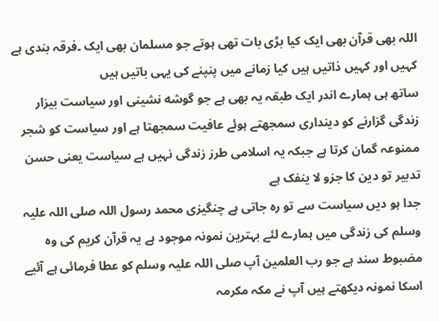اللہ بھی قرآن بھی ایک کیا بڑی بات تھی ہوتے جو مسلمان بھی ایک ۔فرقہ بندی ہے کہیں اور کہیں ذاتیں ہیں کیا زمانے میں پنپنے کی یہی باتیں ہیں
ساتھ ہی ہمارے اندر ایک طبقہ یہ بھی ہے جو گوشه نشینی اور سیاست بیزار زندگی گزارنے کو دینداری سمجھتے ہوئے عافیت سمجھتا ہے اور سیاست کو شجر ممنوعہ گمان کرتا ہے جبکہ یہ اسلامی طرز زندگی نہیں ہے سیاست یعنی حسن تدبیر تو دین کا جزو لا ینفک ہے
جدا ہو دیں سیاست سے تو رہ جاتی ہے چنگیزی محمد رسول اللہ صلی اللہ علیہ وسلم کی زندگی میں ہمارے لئے بہترین نمونہ موجود ہے یہ قرآن کریم کی وہ مضبوط سند ہے جو رب العلمین آپ صلی اللہ علیہ وسلم کو عطا فرمائی ہے آئیے اسکا نمونہ دیکھتے ہیں آپ نے مکہ مکرمہ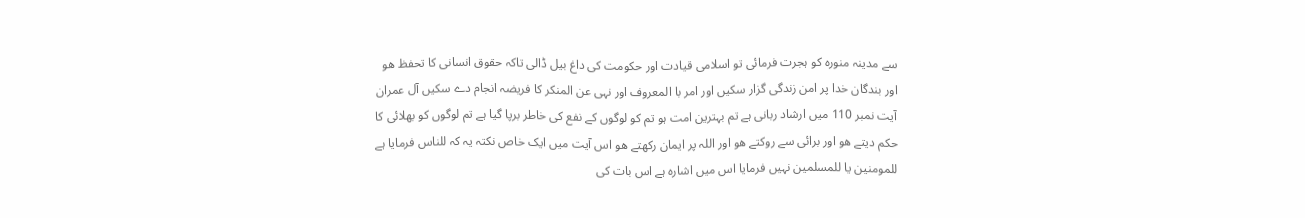سے مدینہ منورہ کو ہجرت فرمائی تو اسلامی قیادت اور حکومت کی داغ بیل ڈالی تاکہ حقوق انسانی کا تحفظ هو اور بندگان خدا پر امن زندگی گزار سکیں اور امر با المعروف اور نہی عن المنکر کا فریضہ انجام دے سکیں آل عمران آیت نمبر 110 میں ارشاد ربانی ہے تم بہترین امت ہو تم کو لوگوں کے نفع کی خاطر برپا گیا ہے تم لوگوں کو بھلائی کا حکم دیتے ھو اور برائی سے روکتے ھو اور اللہ پر ایمان رکھتے ھو اس آیت میں ایک خاص نکتہ یہ کہ للناس فرمایا ہے للمومنين يا للمسلمین نہیں فرمایا اس میں اشارہ ہے اس بات کی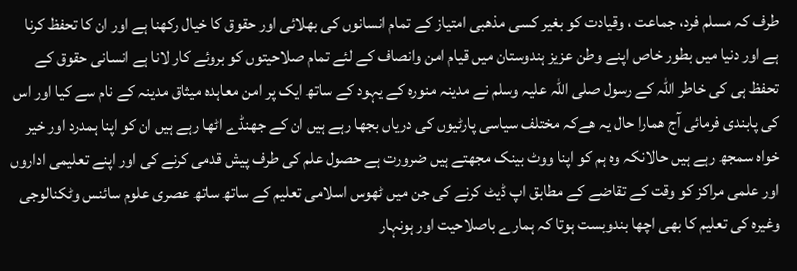طرف کہ مسلم فرد، جماعت ، وقیادت کو بغیر کسی مذهبی امتیاز کے تمام انسانوں کی بھلائی اور حقوق کا خیال رکھنا ہے اور ان کا تحفظ کرنا ہے اور دنیا میں بطور خاص اپنے وطن عزیز ہندوستان میں قیام امن وانصاف کے لئے تمام صلاحیتوں کو بروئے کار لانا ہے انسانی حقوق کے تحفظ ہی کی خاطر اللہ کے رسول صلی اللہ علیہ وسلم نے مدینہ منورہ کے یہود کے ساتھ ایک پر امن معاہدہ میثاق مدینہ کے نام سے کیا اور اس کی پابندی فرمائی آج ھمارا حال یہ ھےکہ مختلف سیاسی پارٹیوں کی دریاں بجھا رہے ہیں ان کے جھنڈے اٹھا رہے ہیں ان کو اپنا ہمدرد اور خیر خواہ سمجھ رہے ہیں حالانکہ وہ ہم کو اپنا ووٹ بینک مجھتے ہیں ضرورت ہے حصول علم کی طرف پیش قدمی کرنے کی اور اپنے تعلیمی اداروں اور علمی مراکز کو وقت کے تقاضے کے مطابق اپ ڈیٹ کرنے کی جن میں ٹھوس اسلامی تعلیم کے ساتھ ساتھ عصری علوم سائنس وٹکنالوجی وغیرہ کی تعلیم کا بھی اچھا بندوبست ہوتا کہ ہمارے باصلاحیت اور ہونہار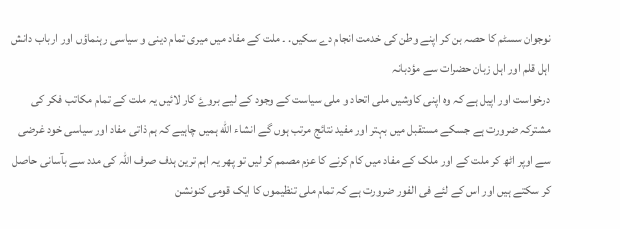نوجوان سسٹم کا حصہ بن کر اپنے وطن کی خدمت انجام دے سکیں. ۔ ملت کے مفاد میں میری تمام دینی و سیاسی رہنماؤں اور ارباب دانش اہل قلم اور اہل زبان حضرات سے مؤدبانہ
درخواست اور اپیل ہے کہ وہ اپنی کاوشیں ملی اتحاد و ملی سیاست کے وجود کے لیے بروۓ کار لائیں یہ ملت کے تمام مکاتب فکر کی مشترکہ ضرورت ہے جسکے مستقبل میں بہتر اور مفید نتائج مرتب ہوں گے انشاء الله ہمیں چاہیے کہ ہم ذاتی مفاد اور سیاسی خود غرضی سے اوپر اٹھ کر ملت کے اور ملک کے مفاد میں کام کرنے کا عزم مصمم کر لیں تو پھر یہ اہم ترین ہدف صرف اللہ کی مدد سے بآسانی حاصل کر سکتے ہیں اور اس کے لئے فی الفور ضرورت ہے کہ تمام ملی تنظیموں کا ایک قومی کنونشن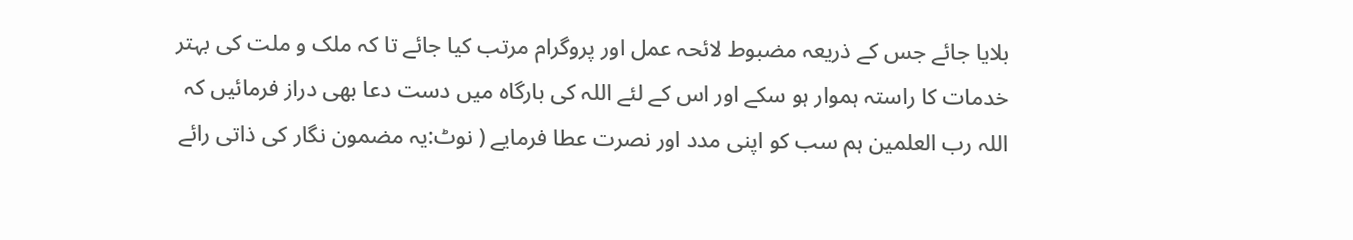بلایا جائے جس کے ذریعہ مضبوط لائحہ عمل اور پروگرام مرتب کیا جائے تا کہ ملک و ملت کی بہتر خدمات کا راستہ ہموار ہو سکے اور اس کے لئے اللہ کی بارگاہ میں دست دعا بھی دراز فرمائیں کہ اللہ رب العلمین ہم سب کو اپنی مدد اور نصرت عطا فرمایے ( نوٹ:یہ مضمون نگار کی ذاتی رائے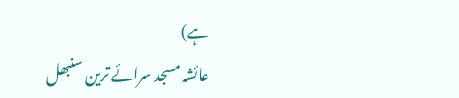ہے)
عائشہ مسجد سرائے ترین سنبھل